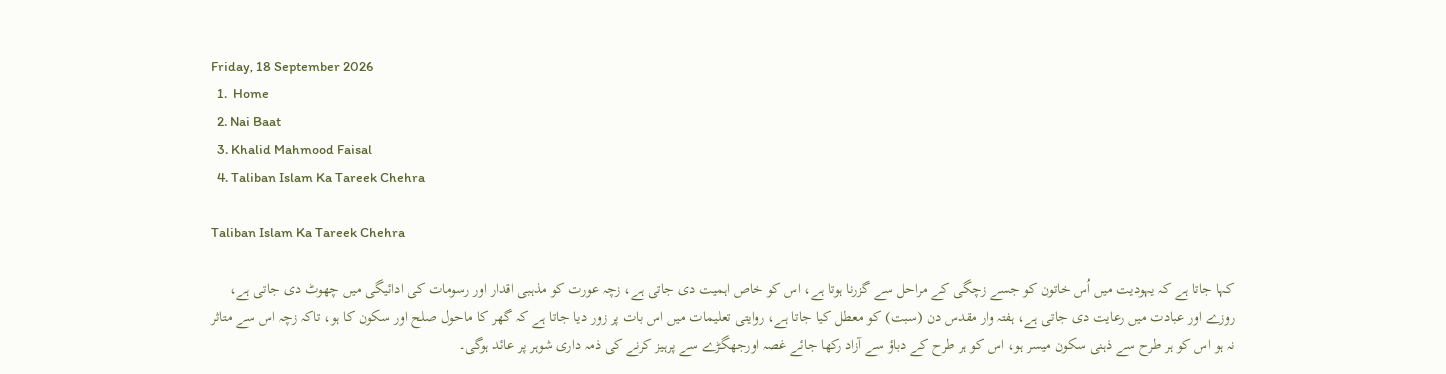Friday, 18 September 2026
  1.  Home
  2. Nai Baat
  3. Khalid Mahmood Faisal
  4. Taliban Islam Ka Tareek Chehra

Taliban Islam Ka Tareek Chehra

کہا جاتا ہے کہ یہودیت میں اُس خاتون کو جسے زچگی کے مراحل سے گزرنا ہوتا ہے، اس کو خاص اہمیت دی جاتی ہے، زچہ عورت کو مذہبی اقدار اور رسومات کی ادائیگی میں چھوٹ دی جاتی ہے، روزے اور عبادت میں رعایت دی جاتی ہے، ہفتہ وار مقدس دن (سبت) کو معطل کیا جاتا ہے، روایتی تعلیمات میں اس بات پر زور دیا جاتا ہے کہ گھر کا ماحول صلح اور سکون کا ہو، تاکہ زچہ اس سے متاثر نہ ہو اس کو ہر طرح سے ذہنی سکون میسر ہو، اس کو ہر طرح کے دباؤ سے آزاد رکھا جائے غصہ اورجھگڑے سے پرہیز کرنے کی ذمہ داری شوہر پر عائد ہوگی۔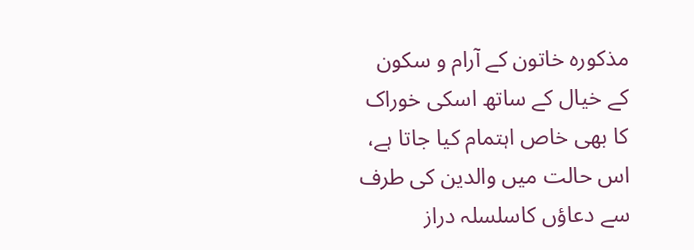مذکورہ خاتون کے آرام و سکون کے خیال کے ساتھ اسکی خوراک کا بھی خاص اہتمام کیا جاتا ہے، اس حالت میں والدین کی طرف سے دعاؤں کاسلسلہ دراز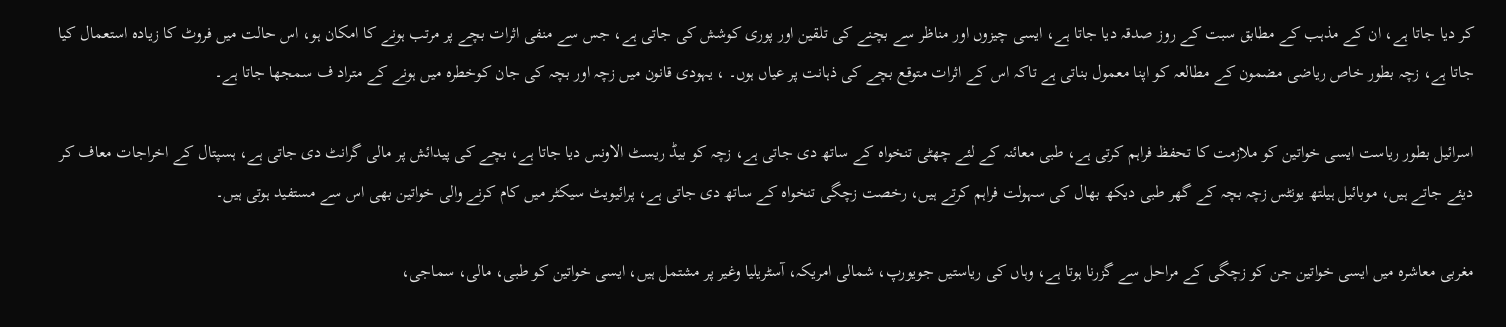کر دیا جاتا ہے، ان کے مذہب کے مطابق سبت کے روز صدقہ دیا جاتا ہے، ایسی چیزوں اور مناظر سے بچنے کی تلقین اور پوری کوشش کی جاتی ہے، جس سے منفی اثرات بچے پر مرتب ہونے کا امکان ہو، اس حالت میں فروٹ کا زیادہ استعمال کیا جاتا ہے، زچہ بطور خاص ریاضی مضمون کے مطالعہ کو اپنا معمول بناتی ہے تاکہ اس کے اثرات متوقع بچے کی ذہانت پر عیاں ہوں۔ ، یہودی قانون میں زچہ اور بچہ کی جان کوخطرہ میں ہونے کے متراد ف سمجھا جاتا ہے۔

اسرائیل بطور ریاست ایسی خواتین کو ملازمت کا تحفظ فراہم کرتی ہے، طبی معائنہ کے لئے چھٹی تنخواہ کے ساتھ دی جاتی ہے، زچہ کو بیڈ ریسٹ الاونس دیا جاتا ہے، بچے کی پیدائش پر مالی گرانٹ دی جاتی ہے، ہسپتال کے اخراجات معاف کر دیئے جاتے ہیں، موبائیل ہیلتھ یونٹس زچہ بچہ کے گھر طبی دیکھ بھال کی سہولت فراہم کرتے ہیں، رخصت زچگی تنخواہ کے ساتھ دی جاتی ہے، پرائیویٹ سیکٹر میں کام کرنے والی خواتین بھی اس سے مستفید ہوتی ہیں۔

مغربی معاشرہ میں ایسی خواتین جن کو زچگی کے مراحل سے گزرنا ہوتا ہے، وہاں کی ریاستیں جویورپ، شمالی امریکہ، آسٹریلیا وغیر پر مشتمل ہیں، ایسی خواتین کو طبی، مالی، سماجی،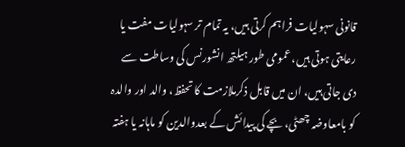قانونی سہولیات فراہم کرتی ہیں، یہ تمام تر سہولیات مفت یا رعایتی ہوتی ہیں، عمومی طور ہیلتھ انشورنس کی وساطت سے دی جاتی ہیں، ان میں قابل ذکرملازمت کا تحفظ، والد اور والدہ کو بامعاوضہ چھٹی، بچے کی پیدائش کے بعدوالدین کو ماہانہ یا ہفتہ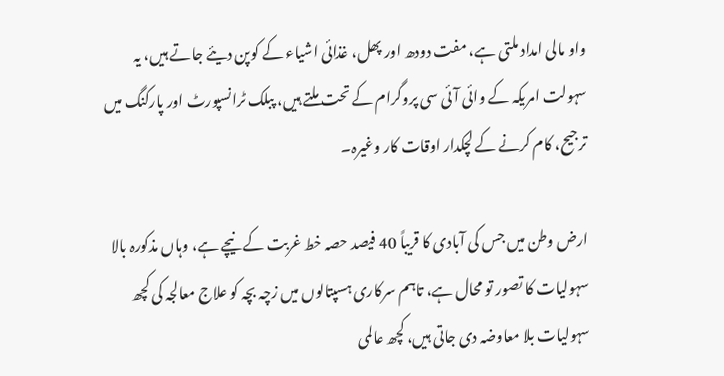واو مالی امداد ملتی ہے، مفت دودھ اور پھل، غذائی اشیاء کے کوپن دیئے جاتے ہیں، یہ سہولت امریکہ کے وائی آئی سی پروگرام کے تحت ملتے ہیں، پبلک ٹرانسپورٹ اور پارکنگ میں ترجیح، کام کرنے کے لچکدار اوقات کار وغیرہ۔

ارض وطن میں جس کی آبادی کا قریباً 40 فیصد حصہ خط غربت کے نیچے ہے، وہاں مذکورہ بالا سہولیات کا تصور تو محال ہے، تاہم سرکاری ہسپتالوں میں زچہ بچہ کو علاج معالجہ کی کچھ سہولیات بلا معاوضہ دی جاتی ہیں، کچھ عالمی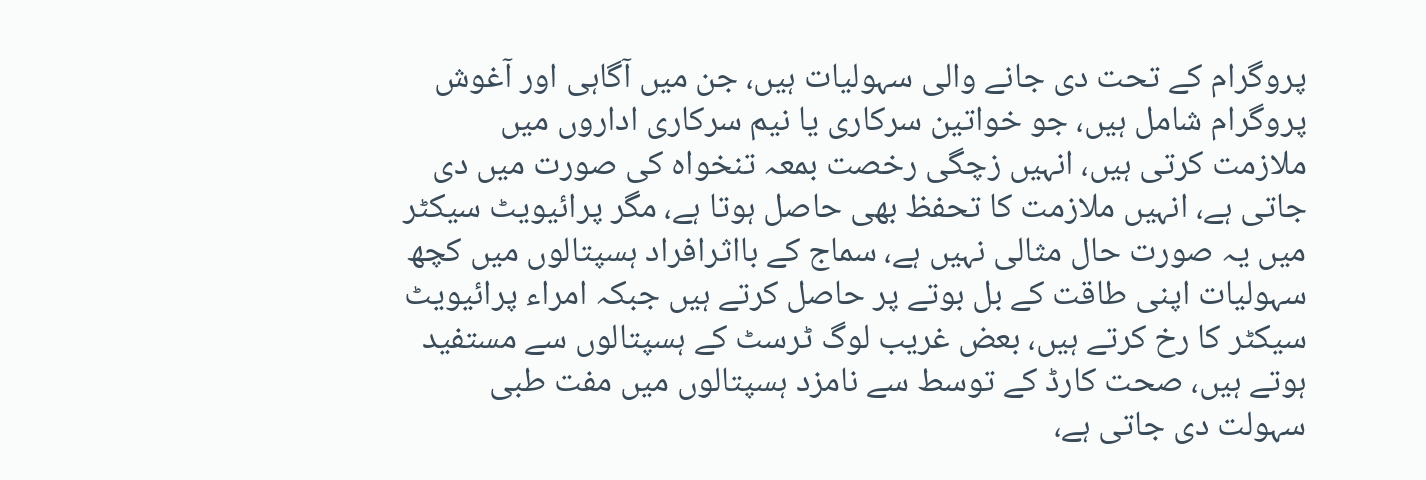پروگرام کے تحت دی جانے والی سہولیات ہیں، جن میں آگاہی اور آغوش پروگرام شامل ہیں، جو خواتین سرکاری یا نیم سرکاری اداروں میں ملازمت کرتی ہیں، انہیں زچگی رخصت بمعہ تنخواہ کی صورت میں دی جاتی ہے، انہیں ملازمت کا تحفظ بھی حاصل ہوتا ہے، مگر پرائیویٹ سیکٹر میں یہ صورت حال مثالی نہیں ہے، سماج کے بااثرافراد ہسپتالوں میں کچھ سہولیات اپنی طاقت کے بل بوتے پر حاصل کرتے ہیں جبکہ امراء پرائیویٹ سیکٹر کا رخ کرتے ہیں، بعض غریب لوگ ٹرسٹ کے ہسپتالوں سے مستفید ہوتے ہیں، صحت کارڈ کے توسط سے نامزد ہسپتالوں میں مفت طبی سہولت دی جاتی ہے،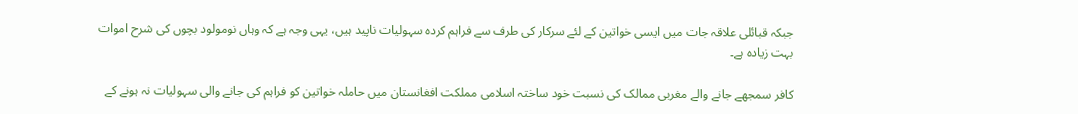جبکہ قبائلی علاقہ جات میں ایسی خواتین کے لئے سرکار کی طرف سے فراہم کردہ سہولیات ناپید ہیں، یہی وجہ ہے کہ وہاں نومولود بچوں کی شرح اموات بہت زیادہ ہے۔

کافر سمجھے جانے والے مغربی ممالک کی نسبت خود ساختہ اسلامی مملکت افغانستان میں حاملہ خواتین کو فراہم کی جانے والی سہولیات نہ ہونے کے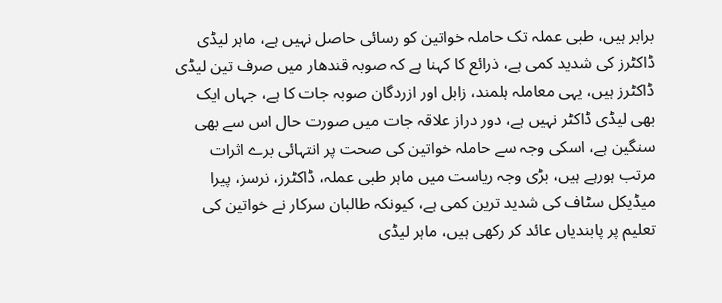برابر ہیں، طبی عملہ تک حاملہ خواتین کو رسائی حاصل نہیں ہے، ماہر لیڈی ڈاکٹرز کی شدید کمی ہے، ذرائع کا کہنا ہے کہ صوبہ قندھار میں صرف تین لیڈی ڈاکٹرز ہیں، یہی معاملہ ہلمند، زابل اور ازردگان صوبہ جات کا ہے، جہاں ایک بھی لیڈی ڈاکٹر نہیں ہے، دور دراز علاقہ جات میں صورت حال اس سے بھی سنگین ہے، اسکی وجہ سے حاملہ خواتین کی صحت پر انتہائی برے اثرات مرتب ہورہے ہیں، بڑی وجہ ریاست میں ماہر طبی عملہ، ڈاکٹرز، نرسز، پیرا میڈیکل سٹاف کی شدید ترین کمی ہے، کیونکہ طالبان سرکار نے خواتین کی تعلیم پر پابندیاں عائد کر رکھی ہیں، ماہر لیڈی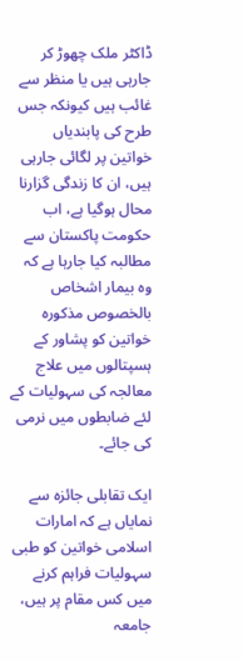ڈاکٹر ملک چھوڑ کر جارہی ہیں یا منظر سے غائب ہیں کیونکہ جس طرح کی پابندیاں خواتین پر لگائی جارہی ہیں، ان کا زندگی گزارنا محال ہوگیا ہے، اب حکومت پاکستان سے مطالبہ کیا جارہا ہے کہ وہ بیمار اشخاص بالخصوص مذکورہ خواتین کو پشاور کے ہسپتالوں میں علاج معالجہ کی سہولیات کے لئے ضابطوں میں نرمی کی جائے۔

ایک تقابلی جائزہ سے نمایاں ہے کہ امارات اسلامی خواتین کو طبی سہولیات فراہم کرنے میں کس مقام پر ہیں، جامعہ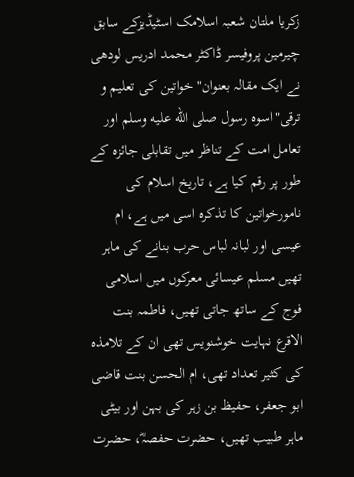زکریا ملتان شعبہ اسلامک اسٹیڈیزکے سابق چیرمین پروفیسر ڈاکٹر محمد ادریس لودھی نے ایک مقالہ بعنوان"خواتین کی تعلیم و ترقی"اسوہ رسول صلى الله عليه وسلم اور تعامل امت کے تناظر میں تقابلی جائزہ کے طور پر رقم کیا ہے، تاریخ اسلام کی نامورخواتین کا تذکرہ اسی میں ہے، ام عیسی اور لبانہ لباس حرب بنانے کی ماہر تھیں مسلم عیسائی معرکوں میں اسلامی فوج کے ساتھ جاتی تھیں، فاطمہ بنت الاقرع نہایت خوشنویس تھی ان کے تلامذہ کی کثیر تعداد تھی، ام الحسن بنت قاضی ابو جعفر، حفیظ بن زہر کی بہن اور بیٹی ماہر طبیب تھیں، حضرت حفصہؓ، حضرت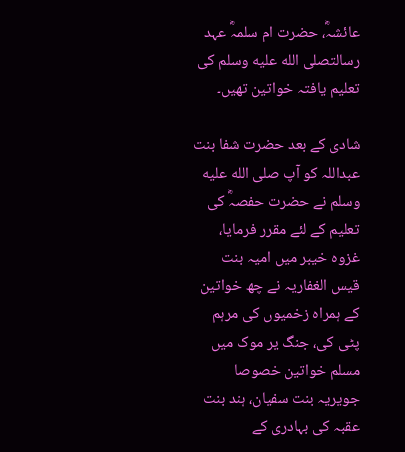عائشہؓ، حضرت ام سلمہؓ عہد رسالتصلى الله عليه وسلم کی تعلیم یافتہ خواتین تھیں۔

شادی کے بعد حضرت شفا بنت عبداللہ کو آپ صلى الله عليه وسلم نے حضرت حفصہؓ کی تعلیم کے لئے مقرر فرمایا، غزوہ خیبر میں امیہ بنت قیس الغفاریہ نے چھ خواتین کے ہمراہ زخمیوں کی مرہم پٹی کی، جنگ یر موک میں مسلم خواتین خصوصا جویریہ بنت سفیان، ہند بنت عقبہ کی بہادری کے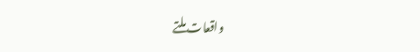واقعات ملتے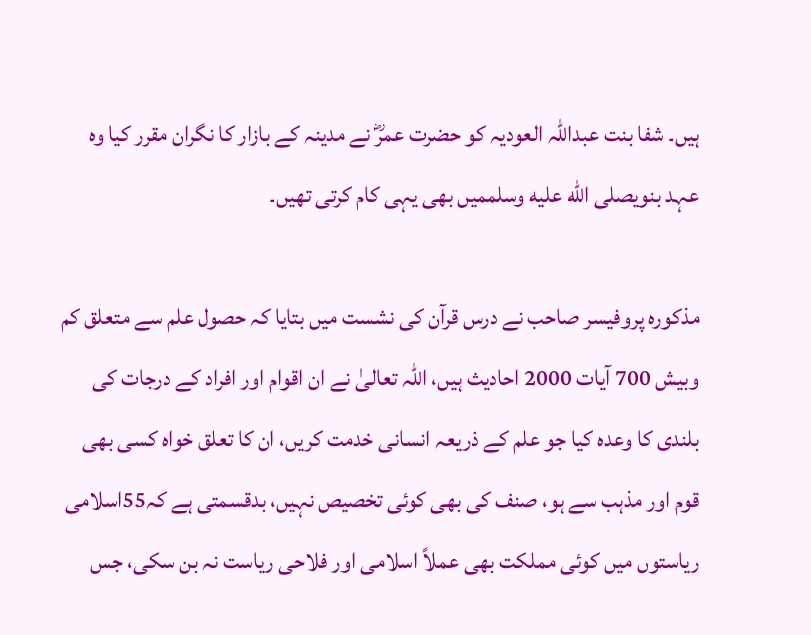ہیں۔ شفا بنت عبداللہ العودیہ کو حضرت عمرؓ نے مدینہ کے بازار کا نگران مقرر کیا وہ عہد بنویصلى الله عليه وسلممیں بھی یہی کام کرتی تھیں۔

مذکورہ پروفیسر صاحب نے درس قرآن کی نشست میں بتایا کہ حصول علم سے متعلق کم وبیش 700 آیات 2000 احادیث ہیں، اللہ تعالیٰ نے ان اقوام اور افراد کے درجات کی بلندی کا وعدہ کیا جو علم کے ذریعہ انسانی خدمت کریں، ان کا تعلق خواہ کسی بھی قوم اور مذہب سے ہو، صنف کی بھی کوئی تخصیص نہیں، بدقسمتی ہے کہ55اسلامی ریاستوں میں کوئی مملکت بھی عملاً اسلامی اور فلاحی ریاست نہ بن سکی، جس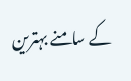کے سامنے بہترین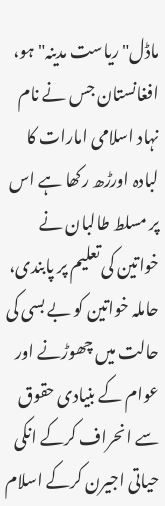ماڈل" ریاست مدینہ" ہو، افغانستان جس نے نام نہاد اسلامی امارات کا لبادہ اورڑھ رکھا ہے اس پر مسلط طالبان نے خواتین کی تعلیم پر پابندی، حاملہ خواتین کو بے بسی کی حالت میں چھوڑنے اور عوام کے بنیادی حقوق سے انحراف کرکے انکی حیاتی اجیرن کرکے اسلام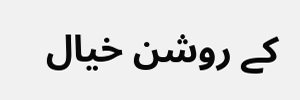کے روشن خیال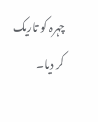چہرہ کو تاریک کر دیا۔